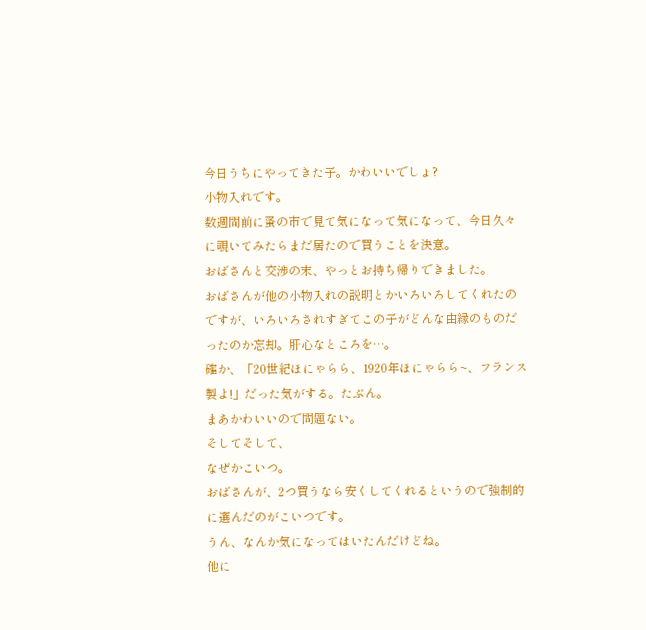今日うちにやってきた子。かわいいでしょ?
小物入れです。
数週間前に蚤の市で見て気になって気になって、今日久々に覗いてみたらまだ居たので買うことを決意。
おばさんと交渉の末、やっとお持ち帰りできました。
おばさんが他の小物入れの説明とかいろいろしてくれたのですが、いろいろされすぎてこの子がどんな由縁のものだったのか忘却。肝心なところを…。
確か、「20世紀ほにゃらら、1920年ほにゃらら~、フランス製よ!」だった気がする。たぶん。
まあかわいいので問題ない。
そしてそして、
なぜかこいつ。
おばさんが、2つ買うなら安くしてくれるというので強制的に選んだのがこいつです。
うん、なんか気になってはいたんだけどね。
他に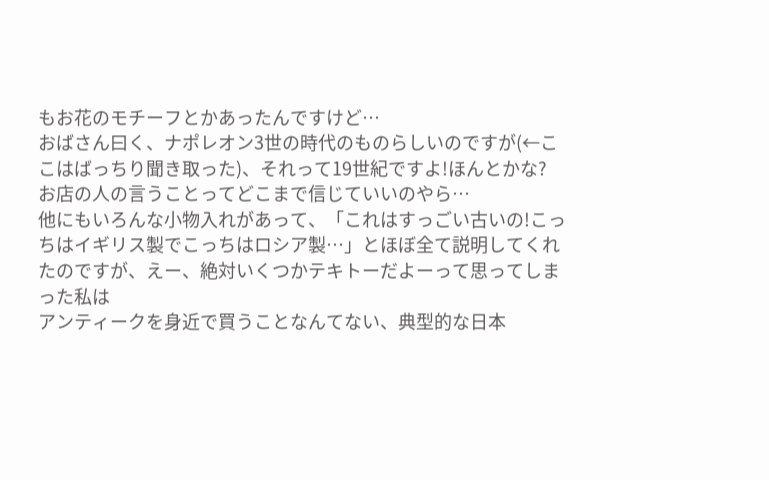もお花のモチーフとかあったんですけど…
おばさん曰く、ナポレオン3世の時代のものらしいのですが(←ここはばっちり聞き取った)、それって19世紀ですよ!ほんとかな?
お店の人の言うことってどこまで信じていいのやら…
他にもいろんな小物入れがあって、「これはすっごい古いの!こっちはイギリス製でこっちはロシア製…」とほぼ全て説明してくれたのですが、えー、絶対いくつかテキトーだよーって思ってしまった私は
アンティークを身近で買うことなんてない、典型的な日本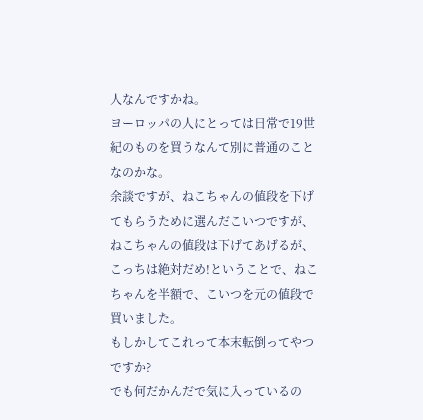人なんですかね。
ヨーロッパの人にとっては日常で19世紀のものを買うなんて別に普通のことなのかな。
余談ですが、ねこちゃんの値段を下げてもらうために選んだこいつですが、ねこちゃんの値段は下げてあげるが、こっちは絶対だめ!ということで、ねこちゃんを半額で、こいつを元の値段で買いました。
もしかしてこれって本末転倒ってやつですか?
でも何だかんだで気に入っているの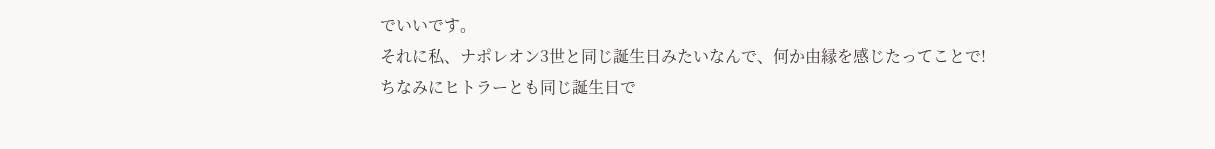でいいです。
それに私、ナポレオン3世と同じ誕生日みたいなんで、何か由縁を感じたってことで!
ちなみにヒトラーとも同じ誕生日で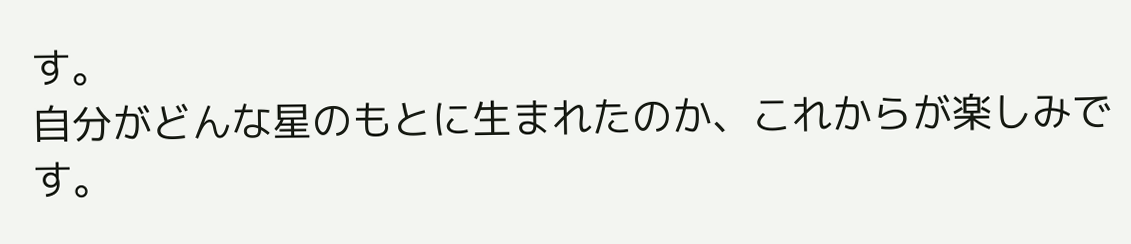す。
自分がどんな星のもとに生まれたのか、これからが楽しみです。